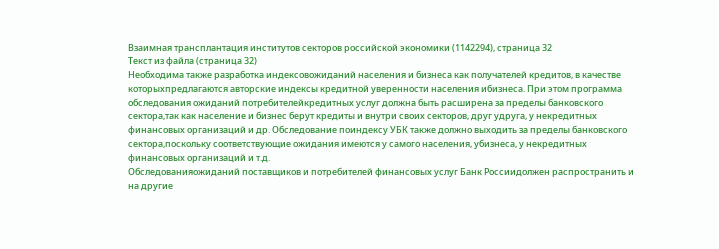Взаимная трансплантация институтов секторов российской экономики (1142294), страница 32
Текст из файла (страница 32)
Необходима также разработка индексовожиданий населения и бизнеса как получателей кредитов, в качестве которыхпредлагаются авторские индексы кредитной уверенности населения ибизнеса. При этом программа обследования ожиданий потребителейкредитных услуг должна быть расширена за пределы банковского сектора,так как население и бизнес берут кредиты и внутри своих секторов, друг удруга, у некредитных финансовых организаций и др. Обследование поиндексу УБК также должно выходить за пределы банковского сектора,поскольку соответствующие ожидания имеются у самого населения, убизнеса, у некредитных финансовых организаций и т.д.
Обследованияожиданий поставщиков и потребителей финансовых услуг Банк Россиидолжен распространить и на другие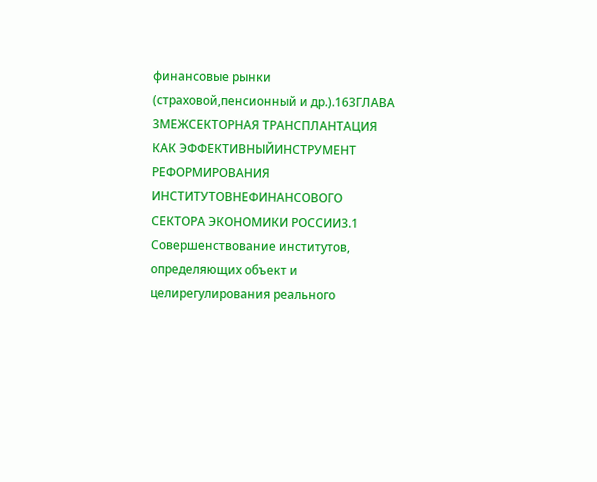финансовые рынки (страховой,пенсионный и др.).163ГЛАВА 3МЕЖСЕКТОРНАЯ ТРАНСПЛАНТАЦИЯ КАК ЭФФЕКТИВНЫЙИНСТРУМЕНТ РЕФОРМИРОВАНИЯ ИНСТИТУТОВНЕФИНАНСОВОГО СЕКТОРА ЭКОНОМИКИ РОССИИ3.1 Совершенствование институтов, определяющих объект и целирегулирования реального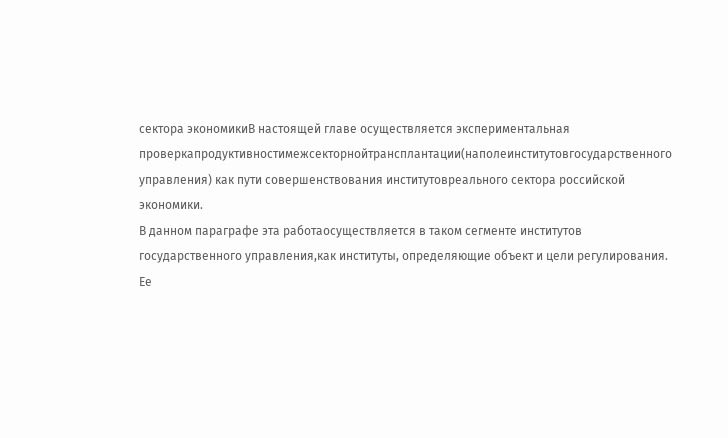сектора экономикиВ настоящей главе осуществляется экспериментальная проверкапродуктивностимежсекторнойтрансплантации(наполеинститутовгосударственного управления) как пути совершенствования институтовреального сектора российской экономики.
В данном параграфе эта работаосуществляется в таком сегменте институтов государственного управления,как институты, определяющие объект и цели регулирования. Ее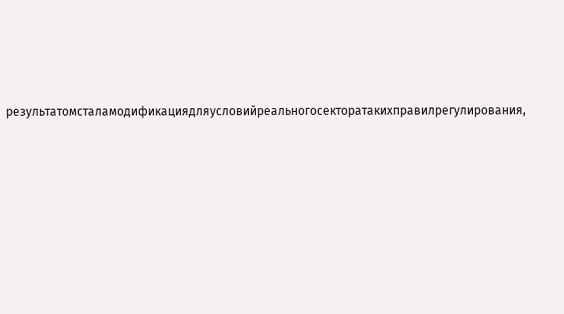результатомсталамодификациядляусловийреальногосекторатакихправилрегулирования,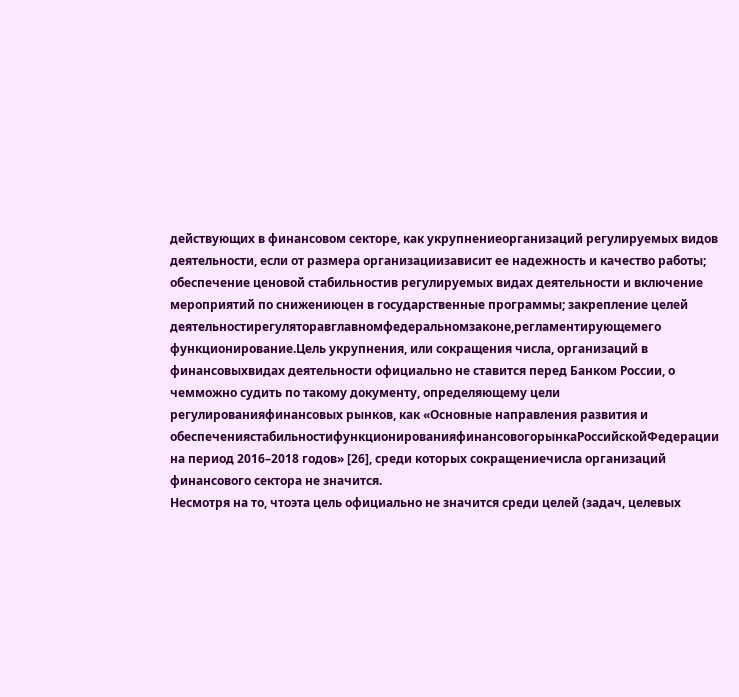действующих в финансовом секторе, как укрупнениеорганизаций регулируемых видов деятельности, если от размера организациизависит ее надежность и качество работы; обеспечение ценовой стабильностив регулируемых видах деятельности и включение мероприятий по снижениюцен в государственные программы; закрепление целей деятельностирегуляторавглавномфедеральномзаконе,регламентирующемего функционирование.Цель укрупнения, или сокращения числа, организаций в финансовыхвидах деятельности официально не ставится перед Банком России, о чемможно судить по такому документу, определяющему цели регулированияфинансовых рынков, как «Основные направления развития и обеспечениястабильностифункционированияфинансовогорынкаРоссийскойФедерации на период 2016–2018 годов» [26], среди которых сокращениечисла организаций финансового сектора не значится.
Несмотря на то, чтоэта цель официально не значится среди целей (задач, целевых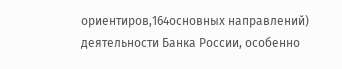ориентиров,164основных направлений) деятельности Банка России, особенно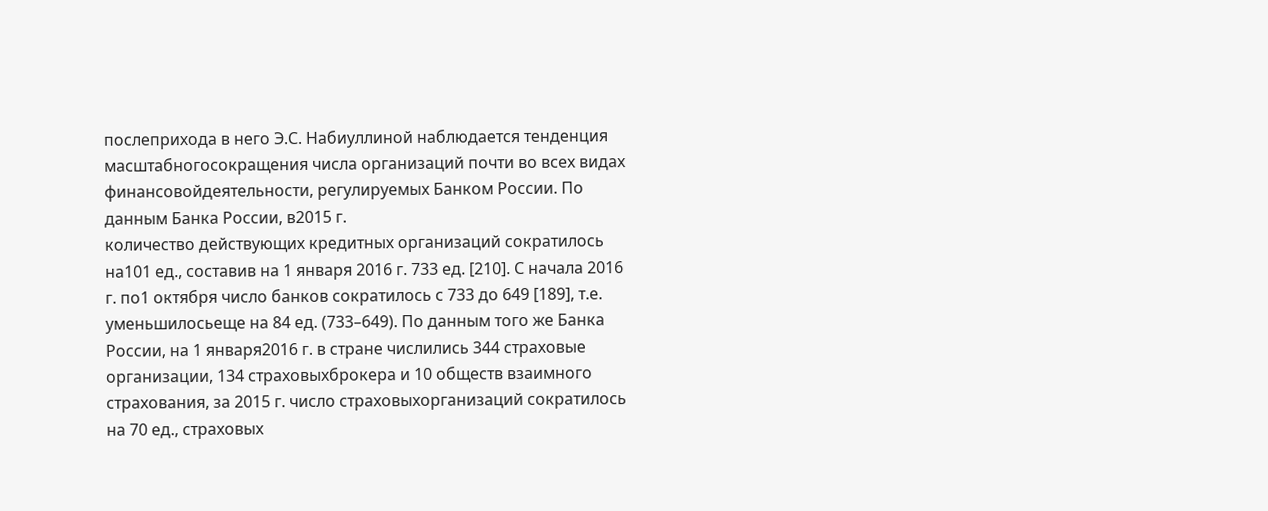послеприхода в него Э.С. Набиуллиной наблюдается тенденция масштабногосокращения числа организаций почти во всех видах финансовойдеятельности, регулируемых Банком России. По данным Банка России, в2015 г.
количество действующих кредитных организаций сократилось на101 ед., составив на 1 января 2016 г. 733 ед. [210]. С начала 2016 г. по1 октября число банков сократилось с 733 до 649 [189], т.е. уменьшилосьеще на 84 ед. (733–649). По данным того же Банка России, на 1 января2016 г. в стране числились 344 страховые организации, 134 страховыхброкера и 10 обществ взаимного страхования, за 2015 г. число страховыхорганизаций сократилось на 70 ед., страховых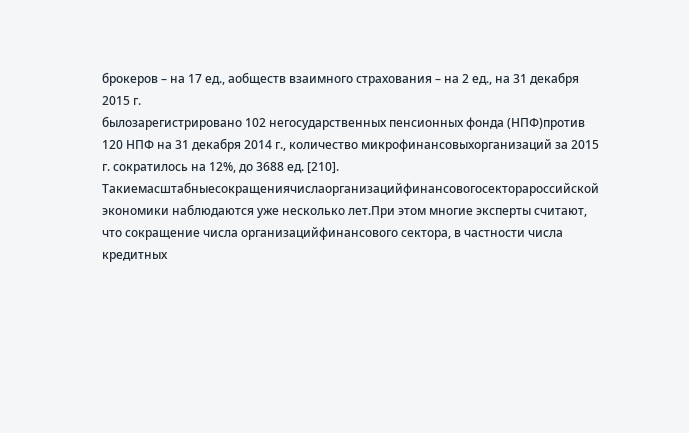брокеров – на 17 ед., аобществ взаимного страхования – на 2 ед., на 31 декабря 2015 г.
былозарегистрировано 102 негосударственных пенсионных фонда (НПФ)против 120 НПФ на 31 декабря 2014 г., количество микрофинансовыхорганизаций за 2015 г. сократилось на 12%, до 3688 ед. [210]. Такиемасштабныесокращениячислаорганизацийфинансовогосекторароссийской экономики наблюдаются уже несколько лет.При этом многие эксперты считают, что сокращение числа организацийфинансового сектора, в частности числа кредитных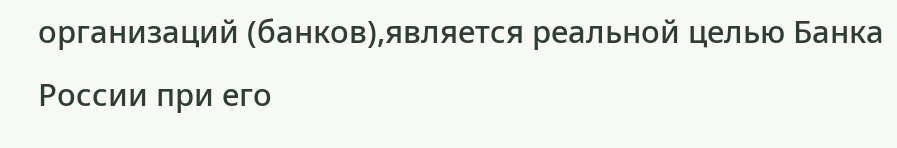организаций (банков),является реальной целью Банка России при его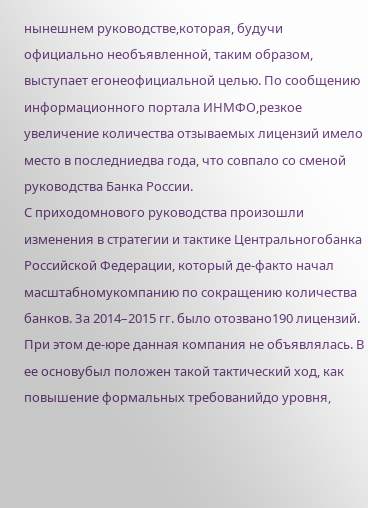нынешнем руководстве,которая, будучи официально необъявленной, таким образом, выступает егонеофициальной целью. По сообщению информационного портала ИНМФО,резкое увеличение количества отзываемых лицензий имело место в последниедва года, что совпало со сменой руководства Банка России.
С приходомнового руководства произошли изменения в стратегии и тактике Центральногобанка Российской Федерации, который де-факто начал масштабномукомпанию по сокращению количества банков. За 2014–2015 гг. было отозвано190 лицензий. При этом де-юре данная компания не объявлялась. В ее основубыл положен такой тактический ход, как повышение формальных требованийдо уровня,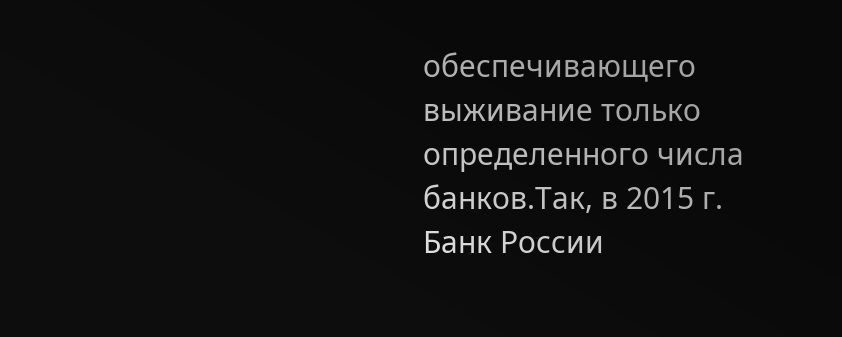обеспечивающего выживание только определенного числа банков.Так, в 2015 г. Банк России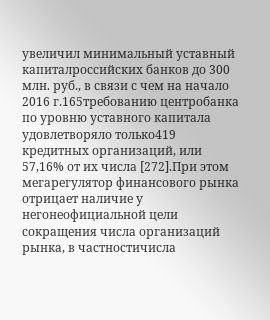увеличил минимальный уставный капиталроссийских банков до 300 млн. руб., в связи с чем на начало 2016 г.165требованию центробанка по уровню уставного капитала удовлетворяло только419 кредитных организаций, или 57,16% от их числа [272].При этом мегарегулятор финансового рынка отрицает наличие у негонеофициальной цели сокращения числа организаций рынка, в частностичисла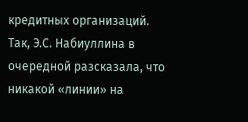кредитных организаций.
Так, Э.С. Набиуллина в очередной разсказала, что никакой «линии» на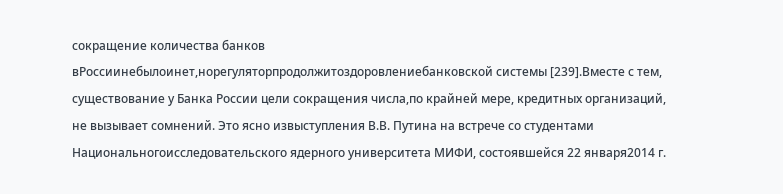сокращение количества банков вРоссиинебылоинет,норегуляторпродолжитоздоровлениебанковской системы [239].Вместе с тем, существование у Банка России цели сокращения числа,по крайней мере, кредитных организаций, не вызывает сомнений. Это ясно извыступления В.В. Путина на встрече со студентами Национальногоисследовательского ядерного университета МИФИ, состоявшейся 22 января2014 г.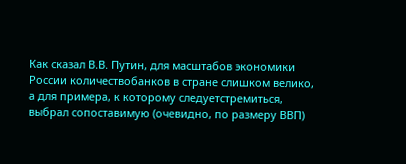Как сказал В.В. Путин, для масштабов экономики России количествобанков в стране слишком велико, а для примера, к которому следуетстремиться, выбрал сопоставимую (очевидно, по размеру ВВП)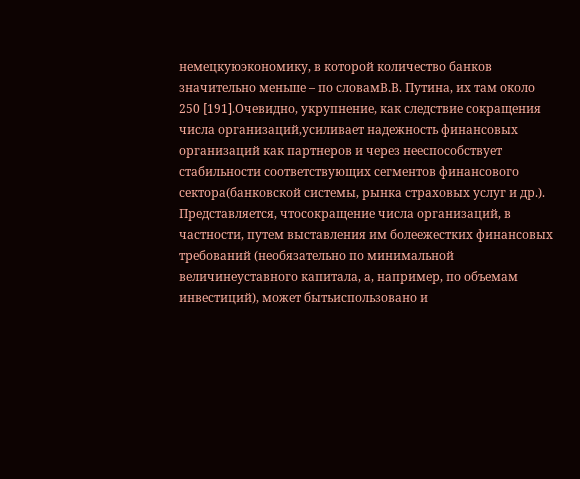немецкуюэкономику, в которой количество банков значительно меньше – по словамВ.В. Путина, их там около 250 [191].Очевидно, укрупнение, как следствие сокращения числа организаций,усиливает надежность финансовых организаций как партнеров и через нееспособствует стабильности соответствующих сегментов финансового сектора(банковской системы, рынка страховых услуг и др.).
Представляется, чтосокращение числа организаций, в частности, путем выставления им болеежестких финансовых требований (необязательно по минимальной величинеуставного капитала, а, например, по объемам инвестиций), может бытьиспользовано и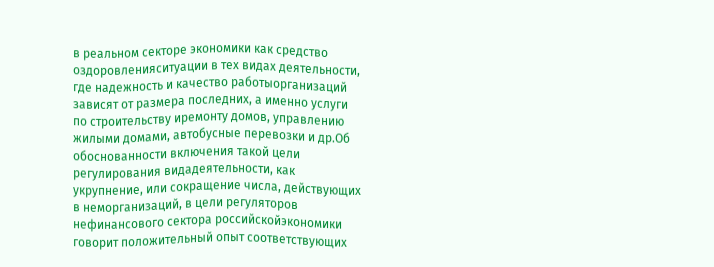в реальном секторе экономики как средство оздоровленияситуации в тех видах деятельности, где надежность и качество работыорганизаций зависят от размера последних, а именно услуги по строительству иремонту домов, управлению жилыми домами, автобусные перевозки и др.Об обоснованности включения такой цели регулирования видадеятельности, как укрупнение, или сокращение числа, действующих в неморганизаций, в цели регуляторов нефинансового сектора российскойэкономики говорит положительный опыт соответствующих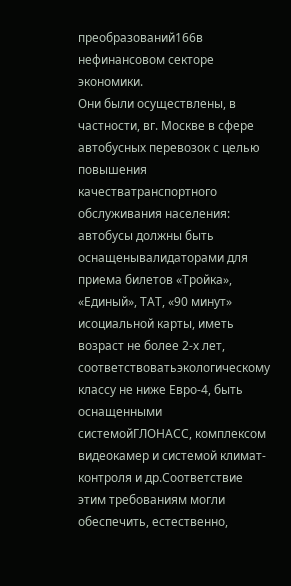преобразований166в нефинансовом секторе экономики.
Они были осуществлены, в частности, вг. Москве в сфере автобусных перевозок с целью повышения качестватранспортного обслуживания населения: автобусы должны быть оснащенывалидаторами для приема билетов «Тройка», «Единый», ТАТ, «90 минут» исоциальной карты, иметь возраст не более 2-х лет, соответствоватьэкологическому классу не ниже Евро-4, быть оснащенными системойГЛОНАСС, комплексом видеокамер и системой климат-контроля и др.Соответствие этим требованиям могли обеспечить, естественно,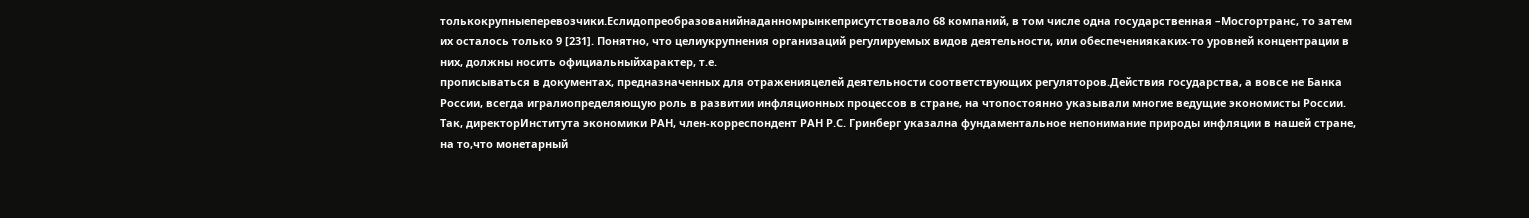толькокрупныеперевозчики.Еслидопреобразованийнаданномрынкеприсутствовало 68 компаний, в том числе одна государственная –Мосгортранс, то затем их осталось только 9 [231]. Понятно, что целиукрупнения организаций регулируемых видов деятельности, или обеспечениякаких-то уровней концентрации в них, должны носить официальныйхарактер, т.е.
прописываться в документах, предназначенных для отраженияцелей деятельности соответствующих регуляторов.Действия государства, а вовсе не Банка России, всегда игралиопределяющую роль в развитии инфляционных процессов в стране, на чтопостоянно указывали многие ведущие экономисты России. Так, директорИнститута экономики РАН, член-корреспондент РАН Р.С. Гринберг указална фундаментальное непонимание природы инфляции в нашей стране, на то,что монетарный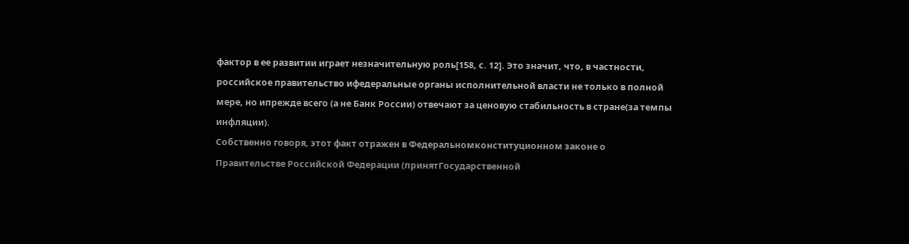фактор в ее развитии играет незначительную роль[158, с. 12]. Это значит, что, в частности, российское правительство ифедеральные органы исполнительной власти не только в полной мере, но ипрежде всего (а не Банк России) отвечают за ценовую стабильность в стране(за темпы инфляции).
Собственно говоря, этот факт отражен в Федеральномконституционном законе о Правительстве Российской Федерации (принятГосударственной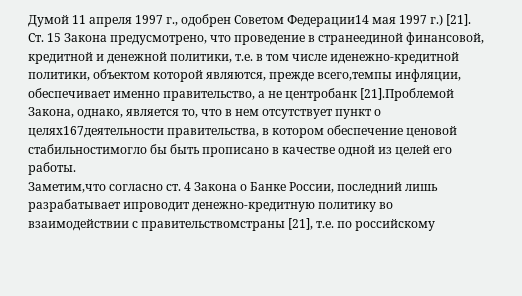Думой 11 апреля 1997 г., одобрен Советом Федерации14 мая 1997 г.) [21]. Ст. 15 Закона предусмотрено, что проведение в странеединой финансовой, кредитной и денежной политики, т.е. в том числе иденежно-кредитной политики, объектом которой являются, прежде всего,темпы инфляции, обеспечивает именно правительство, а не центробанк [21].Проблемой Закона, однако, является то, что в нем отсутствует пункт о целях167деятельности правительства, в котором обеспечение ценовой стабильностимогло бы быть прописано в качестве одной из целей его работы.
Заметим,что согласно ст. 4 Закона о Банке России, последний лишь разрабатывает ипроводит денежно-кредитную политику во взаимодействии с правительствомстраны [21], т.е. по российскому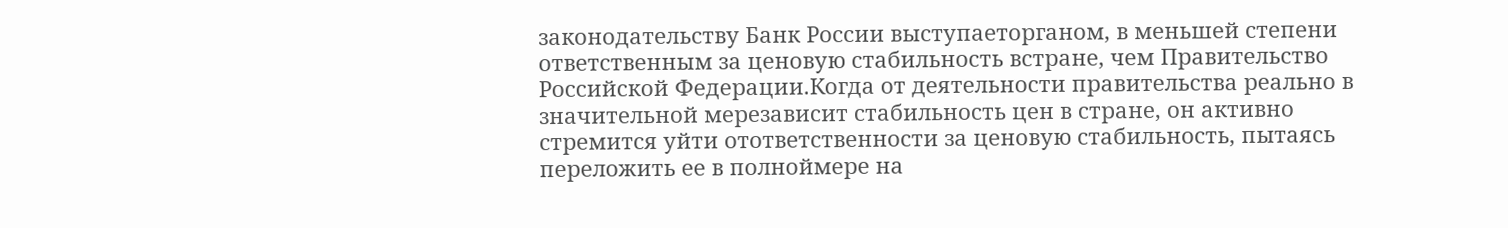законодательству Банк России выступаеторганом, в меньшей степени ответственным за ценовую стабильность встране, чем Правительство Российской Федерации.Когда от деятельности правительства реально в значительной мерезависит стабильность цен в стране, он активно стремится уйти отответственности за ценовую стабильность, пытаясь переложить ее в полноймере на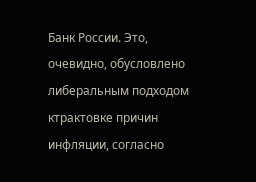Банк России. Это, очевидно, обусловлено либеральным подходом ктрактовке причин инфляции, согласно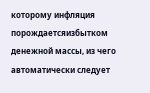которому инфляция порождаетсяизбытком денежной массы, из чего автоматически следует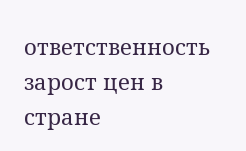ответственность зарост цен в стране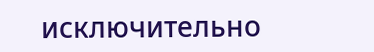исключительно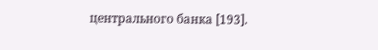центрального банка [193].